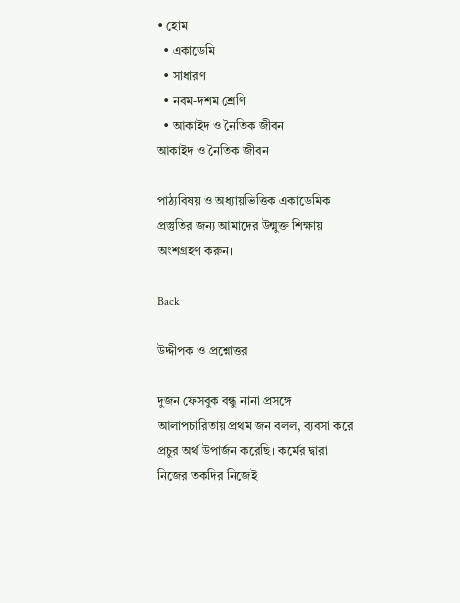• হোম
  • একাডেমি
  • সাধারণ
  • নবম-দশম শ্রেণি
  • আকাইদ ও নৈতিক জীবন
আকাইদ ও নৈতিক জীবন

পাঠ্যবিষয় ও অধ্যায়ভিত্তিক একাডেমিক প্রস্তুতির জন্য আমাদের উন্মুক্ত শিক্ষায় অংশগ্রহণ করুন।

Back

উদ্দীপক ও প্রশ্নোত্তর

দুজন ফেসবুক বন্ধু নানা প্রসঙ্গে আলাপচারিতায় প্রথম জন বলল, ব্যবসা করে প্রচুর অর্থ উপার্জন করেছি। কর্মের দ্বারা নিজের তকদির নিজেই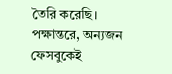তৈরি করেছি। পক্ষান্তরে, অন্যজন ফেসবুকেই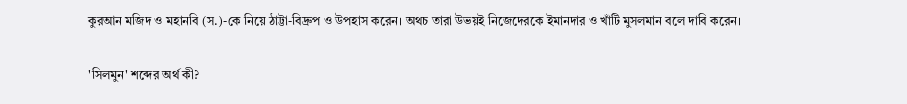কুরআন মজিদ ও মহানবি (স.)-কে নিয়ে ঠাট্টা-বিদ্রুপ ও উপহাস করেন। অথচ তারা উভয়ই নিজেদেরকে ইমানদার ও খাঁটি মুসলমান বলে দাবি করেন।

'সিলমুন' শব্দের অর্থ কী?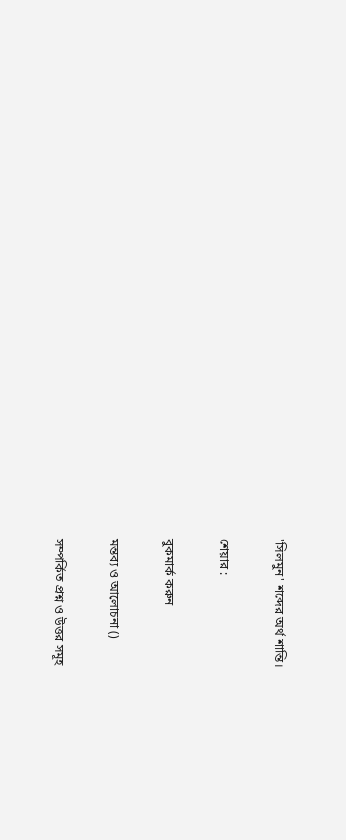'সিলমুন' শব্দের অর্থ শান্তি।

শেয়ার :

বুকমার্ক করুন

মন্তব্য ও আলোচনা ()

সম্পর্কিত প্রশ্ন ও উত্তর সমূহ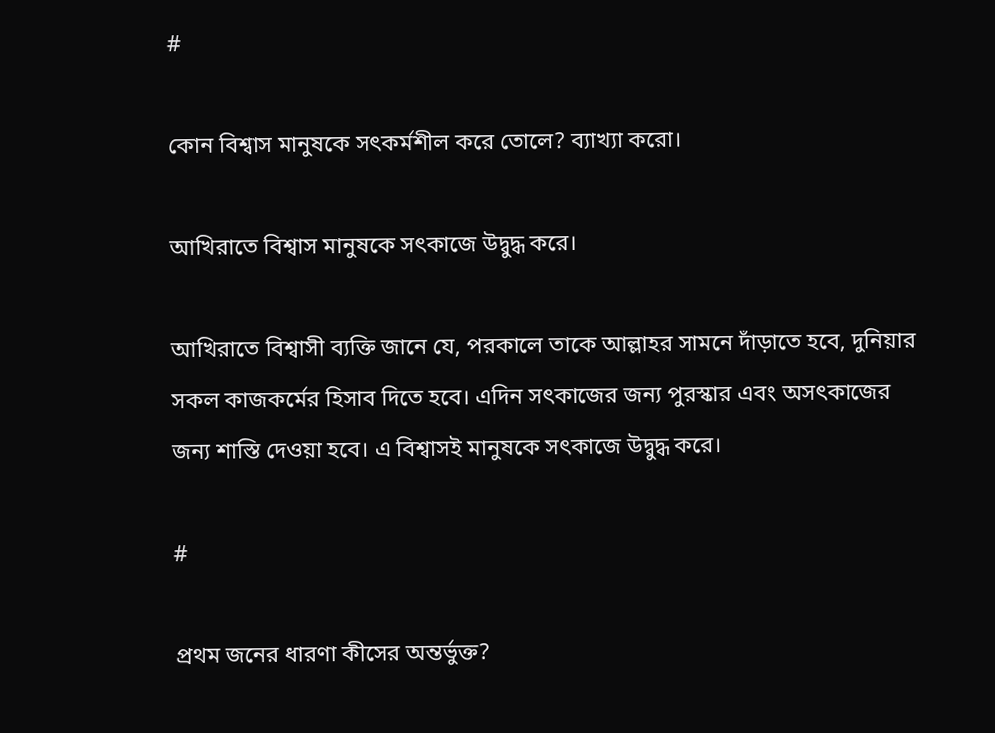#

কোন বিশ্বাস মানুষকে সৎকর্মশীল করে তোলে? ব্যাখ্যা করো।

আখিরাতে বিশ্বাস মানুষকে সৎকাজে উদ্বুদ্ধ করে।

আখিরাতে বিশ্বাসী ব্যক্তি জানে যে, পরকালে তাকে আল্লাহর সামনে দাঁড়াতে হবে, দুনিয়ার সকল কাজকর্মের হিসাব দিতে হবে। এদিন সৎকাজের জন্য পুরস্কার এবং অসৎকাজের জন্য শাস্তি দেওয়া হবে। এ বিশ্বাসই মানুষকে সৎকাজে উদ্বুদ্ধ করে।

#

প্রথম জনের ধারণা কীসের অন্তর্ভুক্ত?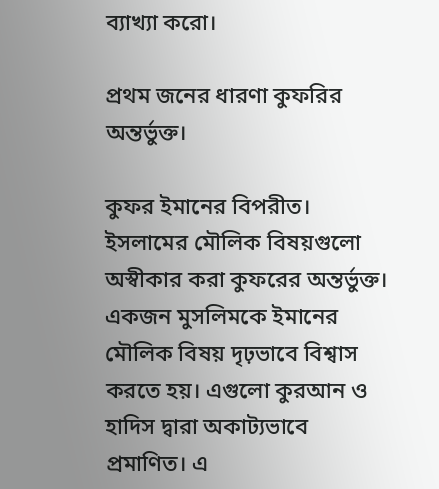ব্যাখ্যা করো।

প্রথম জনের ধারণা কুফরির অন্তর্ভুক্ত।

কুফর ইমানের বিপরীত। ইসলামের মৌলিক বিষয়গুলো অস্বীকার করা কুফরের অন্তর্ভুক্ত। একজন মুসলিমকে ইমানের মৌলিক বিষয় দৃঢ়ভাবে বিশ্বাস করতে হয়। এগুলো কুরআন ও হাদিস দ্বারা অকাট্যভাবে প্রমাণিত। এ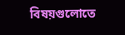বিষয়গুলোতে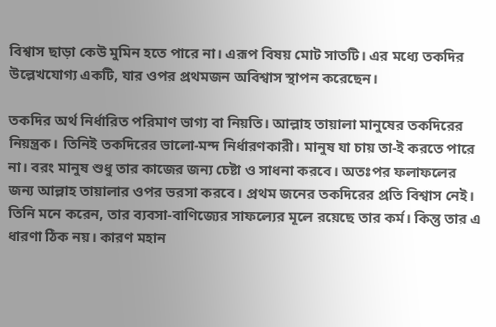বিশ্বাস ছাড়া কেউ মুমিন হতে পারে না। এরূপ বিষয় মোট সাতটি। এর মধ্যে তকদির উল্লেখযোগ্য একটি, যার ওপর প্রথমজন অবিশ্বাস স্থাপন করেছেন।

তকদির অর্থ নির্ধারিত পরিমাণ ভাগ্য বা নিয়তি। আল্লাহ তায়ালা মানুষের তকদিরের নিয়ন্ত্রক। তিনিই তকদিরের ভালো-মন্দ নির্ধারণকারী। মানুষ যা চায় তা-ই করতে পারে না। বরং মানুষ শুধু তার কাজের জন্য চেষ্টা ও সাধনা করবে। অতঃপর ফলাফলের জন্য আল্লাহ তায়ালার ওপর ভরসা করবে। প্রথম জনের তকদিরের প্রতি বিশ্বাস নেই। তিনি মনে করেন, তার ব্যবসা-বাণিজ্যের সাফল্যের মূলে রয়েছে তার কর্ম। কিন্তু তার এ ধারণা ঠিক নয়। কারণ মহান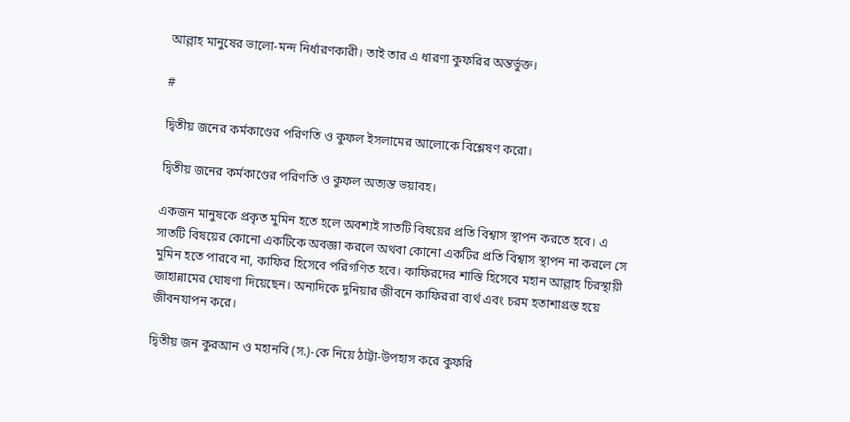আল্লাহ মানুষের ভালো-মন্দ নির্ধারণকারী। তাই তার এ ধারণা কুফরির অন্তর্ভুক্ত।

#

দ্বিতীয় জনের কর্মকাণ্ডের পরিণতি ও কুফল ইসলামের আলোকে বিশ্লেষণ করো।

দ্বিতীয় জনের কর্মকাণ্ডের পরিণতি ও কুফল অত্যন্ত ভয়াবহ।

একজন মানুষকে প্রকৃত মুমিন হতে হলে অবশ্যই সাতটি বিষয়ের প্রতি বিশ্বাস স্থাপন করতে হবে। এ সাতটি বিষয়ের কোনো একটিকে অবজ্ঞা করলে অথবা কোনো একটির প্রতি বিশ্বাস স্থাপন না করলে সে মুমিন হতে পারবে না, কাফির হিসেবে পরিগণিত হবে। কাফিরদের শাস্তি হিসেবে মহান আল্লাহ চিরস্থায়ী জাহান্নামের ঘোষণা দিয়েছেন। অন্যদিকে দুনিয়ার জীবনে কাফিররা ব্যর্থ এবং চরম হতাশাগ্রস্ত হয়ে জীবনযাপন করে।

দ্বিতীয় জন কুরআন ও মহানবি (স.)-কে নিয়ে ঠাট্টা-উপহাস করে কুফরি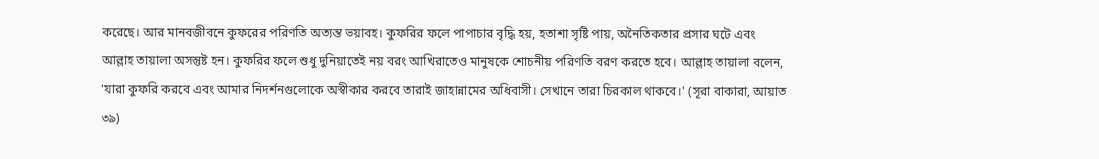করেছে। আর মানবজীবনে কুফরের পরিণতি অত্যন্ত ভয়াবহ। কুফরির ফলে পাপাচার বৃদ্ধি হয়, হতাশা সৃষ্টি পায়, অনৈতিকতার প্রসার ঘটে এবং আল্লাহ তায়ালা অসন্তুষ্ট হন। কুফরির ফলে শুধু দুনিয়াতেই নয় বরং আখিরাতেও মানুষকে শোচনীয় পরিণতি বরণ করতে হবে। আল্লাহ তায়ালা বলেন, 'যারা কুফরি করবে এবং আমার নিদর্শনগুলোকে অস্বীকার করবে তারাই জাহান্নামের অধিবাসী। সেখানে তারা চিরকাল থাকবে।' (সূরা বাকারা, আয়াত ৩৯)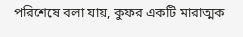পরিশেষে বলা যায়, কুফর একটি মারাত্মক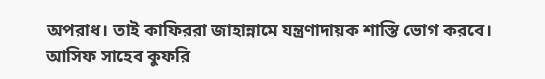অপরাধ। তাই কাফিররা জাহান্নামে যন্ত্রণাদায়ক শাস্তি ভোগ করবে। আসিফ সাহেব কুফরি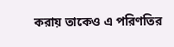করায় তাকেও এ পরিণতির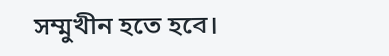সম্মুখীন হতে হবে।